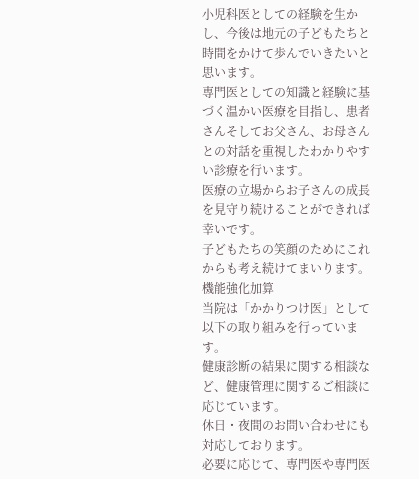小児科医としての経験を生かし、今後は地元の子どもたちと時間をかけて歩んでいきたいと思います。
専門医としての知識と経験に基づく温かい医療を目指し、患者さんそしてお父さん、お母さんとの対話を重視したわかりやすい診療を行います。
医療の立場からお子さんの成長を見守り続けることができれば幸いです。
子どもたちの笑顔のためにこれからも考え続けてまいります。
機能強化加算
当院は「かかりつけ医」として以下の取り組みを行っています。
健康診断の結果に関する相談など、健康管理に関するご相談に応じています。
休日・夜間のお問い合わせにも対応しております。
必要に応じて、専門医や専門医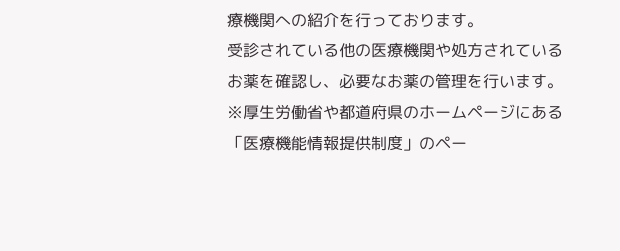療機関への紹介を行っております。
受診されている他の医療機関や処方されているお薬を確認し、必要なお薬の管理を行います。
※厚生労働省や都道府県のホームページにある「医療機能情報提供制度」のペー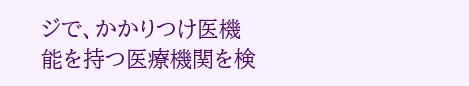ジで、かかりつけ医機能を持つ医療機関を検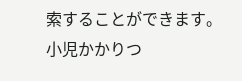索することができます。
小児かかりつ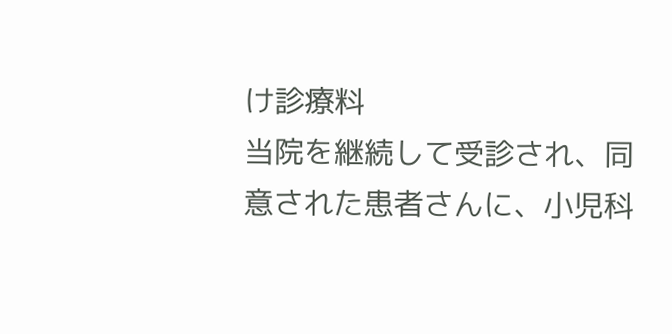け診療料
当院を継続して受診され、同意された患者さんに、小児科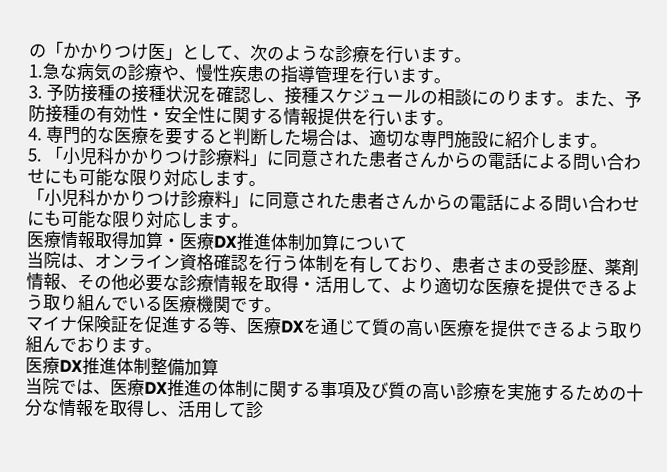の「かかりつけ医」として、次のような診療を行います。
1.急な病気の診療や、慢性疾患の指導管理を行います。
3. 予防接種の接種状況を確認し、接種スケジュールの相談にのります。また、予防接種の有効性・安全性に関する情報提供を行います。
4. 専門的な医療を要すると判断した場合は、適切な専門施設に紹介します。
5. 「小児科かかりつけ診療料」に同意された患者さんからの電話による問い合わせにも可能な限り対応します。
「小児科かかりつけ診療料」に同意された患者さんからの電話による問い合わせにも可能な限り対応します。
医療情報取得加算・医療DX推進体制加算について
当院は、オンライン資格確認を行う体制を有しており、患者さまの受診歴、薬剤情報、その他必要な診療情報を取得・活用して、より適切な医療を提供できるよう取り組んでいる医療機関です。
マイナ保険証を促進する等、医療DXを通じて質の高い医療を提供できるよう取り組んでおります。
医療DX推進体制整備加算
当院では、医療DX推進の体制に関する事項及び質の高い診療を実施するための十分な情報を取得し、活用して診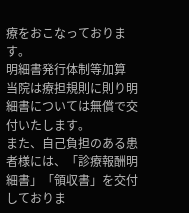療をおこなっております。
明細書発行体制等加算
当院は療担規則に則り明細書については無償で交付いたします。
また、自己負担のある患者様には、「診療報酬明細書」「領収書」を交付しておりま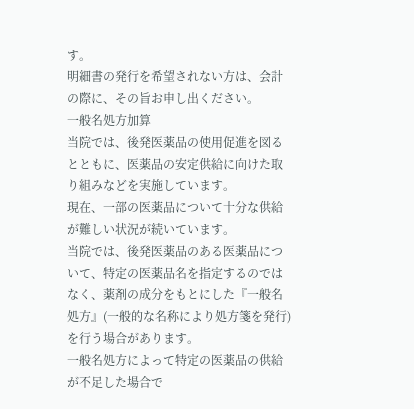す。
明細書の発行を希望されない方は、会計の際に、その旨お申し出ください。
一般名処方加算
当院では、後発医薬品の使用促進を図るとともに、医薬品の安定供給に向けた取り組みなどを実施しています。
現在、一部の医薬品について十分な供給が難しい状況が続いています。
当院では、後発医薬品のある医薬品について、特定の医薬品名を指定するのではなく、薬剤の成分をもとにした『一般名処方』(一般的な名称により処方箋を発行)を行う場合があります。
一般名処方によって特定の医薬品の供給が不足した場合で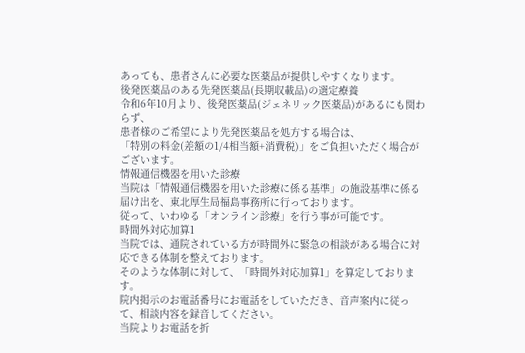あっても、患者さんに必要な医薬品が提供しやすくなります。
後発医薬品のある先発医薬品(長期収載品)の選定療養
令和6年10月より、後発医薬品(ジェネリック医薬品)があるにも関わらず、
患者様のご希望により先発医薬品を処方する場合は、
「特別の料金(差額の1/4相当額+消費税)」をご負担いただく場合がございます。
情報通信機器を用いた診療
当院は「情報通信機器を用いた診療に係る基準」の施設基準に係る届け出を、東北厚生局福島事務所に行っております。
従って、いわゆる「オンライン診療」を行う事が可能です。
時間外対応加算1
当院では、通院されている方が時間外に緊急の相談がある場合に対応できる体制を整えております。
そのような体制に対して、「時間外対応加算1」を算定しております。
院内掲示のお電話番号にお電話をしていただき、音声案内に従って、相談内容を録音してください。
当院よりお電話を折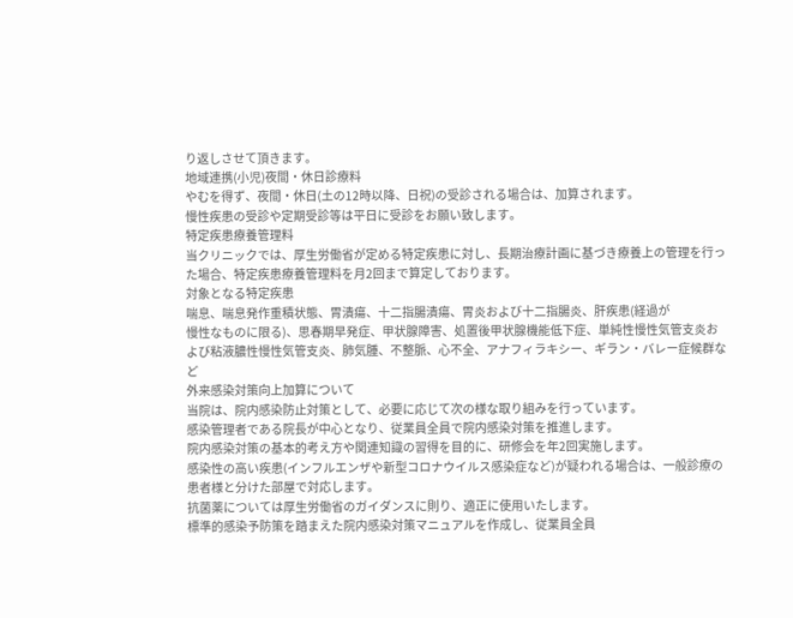り返しさせて頂きます。
地域連携(小児)夜間・休日診療料
やむを得ず、夜間・休日(土の12時以降、日祝)の受診される場合は、加算されます。
慢性疾患の受診や定期受診等は平日に受診をお願い致します。
特定疾患療養管理料
当クリニックでは、厚生労働省が定める特定疾患に対し、長期治療計画に基づき療養上の管理を行った場合、特定疾患療養管理料を月2回まで算定しております。
対象となる特定疾患
喘息、喘息発作重積状態、胃潰瘍、十二指腸潰瘍、胃炎および十二指腸炎、肝疾患(経過が
慢性なものに限る)、思春期早発症、甲状腺障害、処置後甲状腺機能低下症、単純性慢性気管支炎および粘液膿性慢性気管支炎、肺気腫、不整脈、心不全、アナフィラキシー、ギラン・バレー症候群など
外来感染対策向上加算について
当院は、院内感染防止対策として、必要に応じて次の様な取り組みを行っています。
感染管理者である院長が中心となり、従業員全員で院内感染対策を推進します。
院内感染対策の基本的考え方や関連知識の習得を目的に、研修会を年2回実施します。
感染性の高い疾患(インフルエンザや新型コロナウイルス感染症など)が疑われる場合は、一般診療の患者様と分けた部屋で対応します。
抗菌薬については厚生労働省のガイダンスに則り、適正に使用いたします。
標準的感染予防策を踏まえた院内感染対策マニュアルを作成し、従業員全員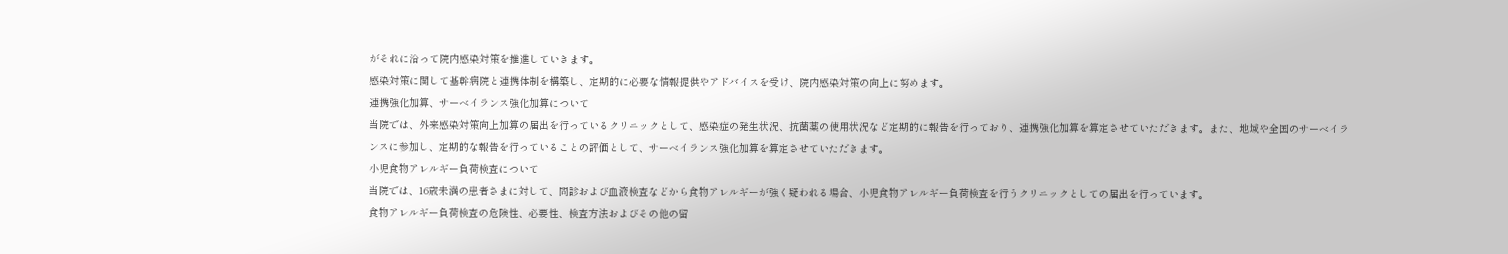がそれに沿って院内感染対策を推進していきます。
感染対策に関して基幹病院と連携体制を構築し、定期的に必要な情報提供やアドバイスを受け、院内感染対策の向上に努めます。
連携強化加算、サーベイランス強化加算について
当院では、外来感染対策向上加算の届出を行っているクリニックとして、感染症の発生状況、抗菌薬の使用状況など定期的に報告を行っており、連携強化加算を算定させていただきます。また、地域や全国のサーベイランスに参加し、定期的な報告を行っていることの評価として、サーベイランス強化加算を算定させていただきます。
小児食物アレルギー負荷検査について
当院では、16歳未満の患者さまに対して、問診および血液検査などから食物アレルギーが強く疑われる場合、小児食物アレルギー負荷検査を行うクリニックとしての届出を行っています。
食物アレルギー負荷検査の危険性、必要性、検査方法およびその他の留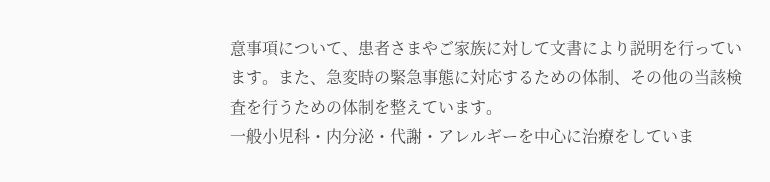意事項について、患者さまやご家族に対して文書により説明を行っています。また、急変時の緊急事態に対応するための体制、その他の当該検査を行うための体制を整えています。
一般小児科・内分泌・代謝・アレルギーを中心に治療をしていま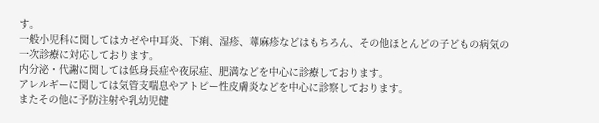す。
一般小児科に関してはカゼや中耳炎、下痢、湿疹、蕁麻疹などはもちろん、その他ほとんどの子どもの病気の一次診療に対応しております。
内分泌・代謝に関しては低身長症や夜尿症、肥満などを中心に診療しております。
アレルギーに関しては気管支喘息やアトピー性皮膚炎などを中心に診察しております。
またその他に予防注射や乳幼児健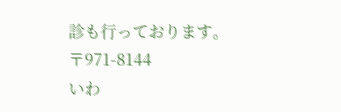診も行っております。
〒971-8144
いわ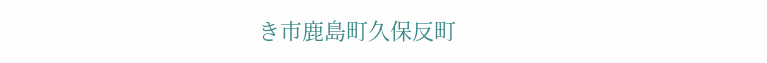き市鹿島町久保反町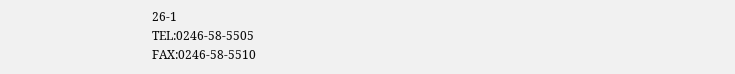26-1
TEL:0246-58-5505
FAX:0246-58-5510